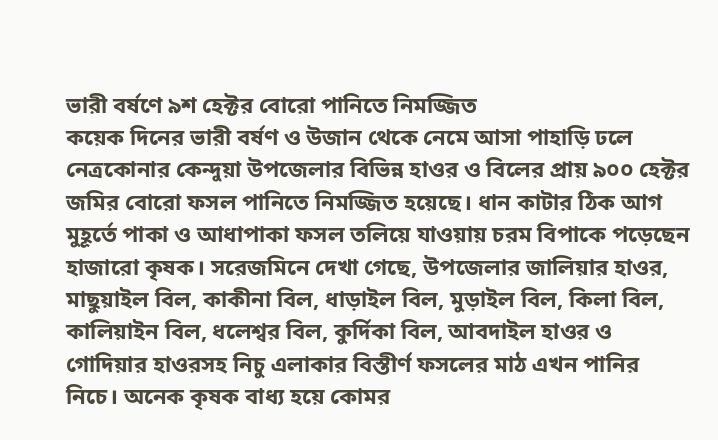ভারী বর্ষণে ৯শ হেক্টর বোরো পানিতে নিমজ্জিত
কয়েক দিনের ভারী বর্ষণ ও উজান থেকে নেমে আসা পাহাড়ি ঢলে নেত্রকোনার কেন্দুয়া উপজেলার বিভিন্ন হাওর ও বিলের প্রায় ৯০০ হেক্টর জমির বোরো ফসল পানিতে নিমজ্জিত হয়েছে। ধান কাটার ঠিক আগ মুহূর্তে পাকা ও আধাপাকা ফসল তলিয়ে যাওয়ায় চরম বিপাকে পড়েছেন হাজারো কৃষক। সরেজমিনে দেখা গেছে, উপজেলার জালিয়ার হাওর, মাছুয়াইল বিল, কাকীনা বিল, ধাড়াইল বিল, মুড়াইল বিল, কিলা বিল, কালিয়াইন বিল, ধলেশ্বর বিল, কুর্দিকা বিল, আবদাইল হাওর ও গোদিয়ার হাওরসহ নিচু এলাকার বিস্তীর্ণ ফসলের মাঠ এখন পানির নিচে। অনেক কৃষক বাধ্য হয়ে কোমর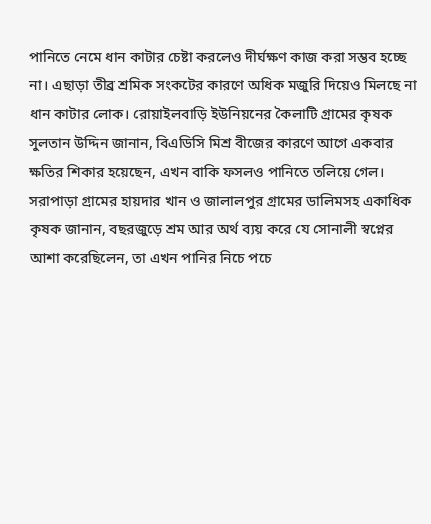পানিতে নেমে ধান কাটার চেষ্টা করলেও দীর্ঘক্ষণ কাজ করা সম্ভব হচ্ছে না। এছাড়া তীব্র শ্রমিক সংকটের কারণে অধিক মজুরি দিয়েও মিলছে না ধান কাটার লোক। রোয়াইলবাড়ি ইউনিয়নের কৈলাটি গ্রামের কৃষক সুলতান উদ্দিন জানান, বিএডিসি মিশ্র বীজের কারণে আগে একবার ক্ষতির শিকার হয়েছেন, এখন বাকি ফসলও পানিতে তলিয়ে গেল। সরাপাড়া গ্রামের হায়দার খান ও জালালপুর গ্রামের ডালিমসহ একাধিক কৃষক জানান, বছরজুড়ে শ্রম আর অর্থ ব্যয় করে যে সোনালী স্বপ্নের আশা করেছিলেন, তা এখন পানির নিচে পচে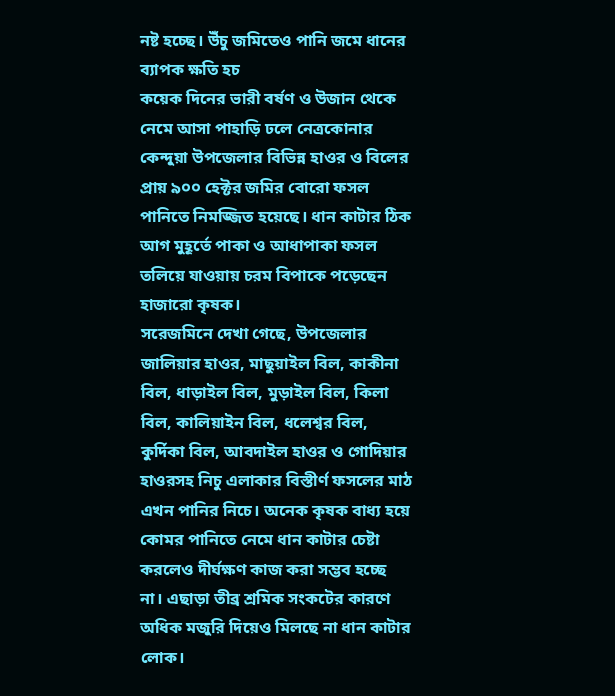নষ্ট হচ্ছে। উঁচু জমিতেও পানি জমে ধানের ব্যাপক ক্ষতি হচ
কয়েক দিনের ভারী বর্ষণ ও উজান থেকে নেমে আসা পাহাড়ি ঢলে নেত্রকোনার কেন্দুয়া উপজেলার বিভিন্ন হাওর ও বিলের প্রায় ৯০০ হেক্টর জমির বোরো ফসল পানিতে নিমজ্জিত হয়েছে। ধান কাটার ঠিক আগ মুহূর্তে পাকা ও আধাপাকা ফসল তলিয়ে যাওয়ায় চরম বিপাকে পড়েছেন হাজারো কৃষক।
সরেজমিনে দেখা গেছে, উপজেলার জালিয়ার হাওর, মাছুয়াইল বিল, কাকীনা বিল, ধাড়াইল বিল, মুড়াইল বিল, কিলা বিল, কালিয়াইন বিল, ধলেশ্বর বিল, কুর্দিকা বিল, আবদাইল হাওর ও গোদিয়ার হাওরসহ নিচু এলাকার বিস্তীর্ণ ফসলের মাঠ এখন পানির নিচে। অনেক কৃষক বাধ্য হয়ে কোমর পানিতে নেমে ধান কাটার চেষ্টা করলেও দীর্ঘক্ষণ কাজ করা সম্ভব হচ্ছে না। এছাড়া তীব্র শ্রমিক সংকটের কারণে অধিক মজুরি দিয়েও মিলছে না ধান কাটার লোক।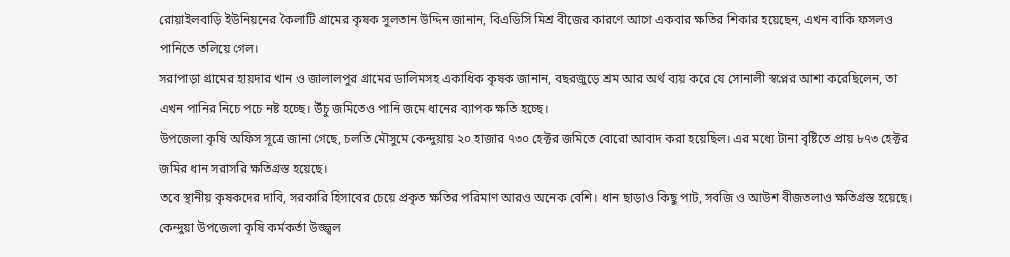রোয়াইলবাড়ি ইউনিয়নের কৈলাটি গ্রামের কৃষক সুলতান উদ্দিন জানান, বিএডিসি মিশ্র বীজের কারণে আগে একবার ক্ষতির শিকার হয়েছেন, এখন বাকি ফসলও পানিতে তলিয়ে গেল।
সরাপাড়া গ্রামের হায়দার খান ও জালালপুর গ্রামের ডালিমসহ একাধিক কৃষক জানান, বছরজুড়ে শ্রম আর অর্থ ব্যয় করে যে সোনালী স্বপ্নের আশা করেছিলেন, তা এখন পানির নিচে পচে নষ্ট হচ্ছে। উঁচু জমিতেও পানি জমে ধানের ব্যাপক ক্ষতি হচ্ছে।
উপজেলা কৃষি অফিস সূত্রে জানা গেছে, চলতি মৌসুমে কেন্দুয়ায় ২০ হাজার ৭৩০ হেক্টর জমিতে বোরো আবাদ করা হয়েছিল। এর মধ্যে টানা বৃষ্টিতে প্রায় ৮৭৩ হেক্টর জমির ধান সরাসরি ক্ষতিগ্রস্ত হয়েছে।
তবে স্থানীয় কৃষকদের দাবি, সরকারি হিসাবের চেয়ে প্রকৃত ক্ষতির পরিমাণ আরও অনেক বেশি। ধান ছাড়াও কিছু পাট, সবজি ও আউশ বীজতলাও ক্ষতিগ্রস্ত হয়েছে।
কেন্দুয়া উপজেলা কৃষি কর্মকর্তা উজ্জ্বল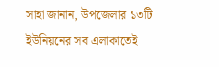সাহা জানান, উপজেলার ১৩টি ইউনিয়নের সব এলাকাতেই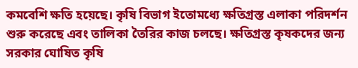কমবেশি ক্ষতি হয়েছে। কৃষি বিভাগ ইতোমধ্যে ক্ষতিগ্রস্ত এলাকা পরিদর্শন শুরু করেছে এবং তালিকা তৈরির কাজ চলছে। ক্ষতিগ্রস্ত কৃষকদের জন্য সরকার ঘোষিত কৃষি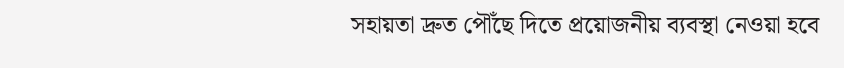সহায়তা দ্রুত পৌঁছে দিতে প্রয়োজনীয় ব্যবস্থা নেওয়া হবে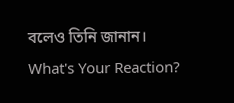বলেও তিনি জানান।
What's Your Reaction?